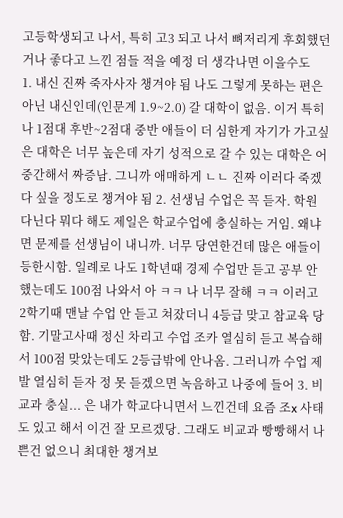고등학생되고 나서, 특히 고3 되고 나서 뼈저리게 후회했던 거나 좋다고 느낀 점들 적을 예정 더 생각나면 이을수도
1. 내신 진짜 죽자사자 챙겨야 됨 나도 그렇게 못하는 편은 아닌 내신인데(인문계 1.9~2.0) 갈 대학이 없음. 이거 특히나 1점대 후반~2점대 중반 애들이 더 심한게 자기가 가고싶은 대학은 너무 높은데 자기 성적으로 갈 수 있는 대학은 어중간해서 짜증남. 그니까 애매하게 ㄴㄴ 진짜 이러다 죽겠다 싶을 정도로 챙겨야 됨 2. 선생님 수업은 꼭 듣자. 학원 다닌다 뭐다 해도 제일은 학교수업에 충실하는 거임. 왜냐면 문제를 선생님이 내니까. 너무 당연한건데 많은 애들이 등한시함. 일례로 나도 1학년때 경제 수업만 듣고 공부 안했는데도 100점 나와서 아 ㅋㅋ 나 너무 잘해 ㅋㅋ 이러고 2학기때 맨날 수업 안 듣고 쳐잤더니 4등급 맞고 참교육 당함. 기말고사때 정신 차리고 수업 조카 열심히 듣고 복습해서 100점 맞았는데도 2등급밖에 안나옴. 그러니까 수업 제발 열심히 듣자 정 못 듣겠으면 녹음하고 나중에 들어 3. 비교과 충실... 은 내가 학교다니면서 느낀건데 요즘 조x 사태도 있고 해서 이건 잘 모르겠당. 그래도 비교과 빵빵해서 나쁜건 없으니 최대한 챙겨보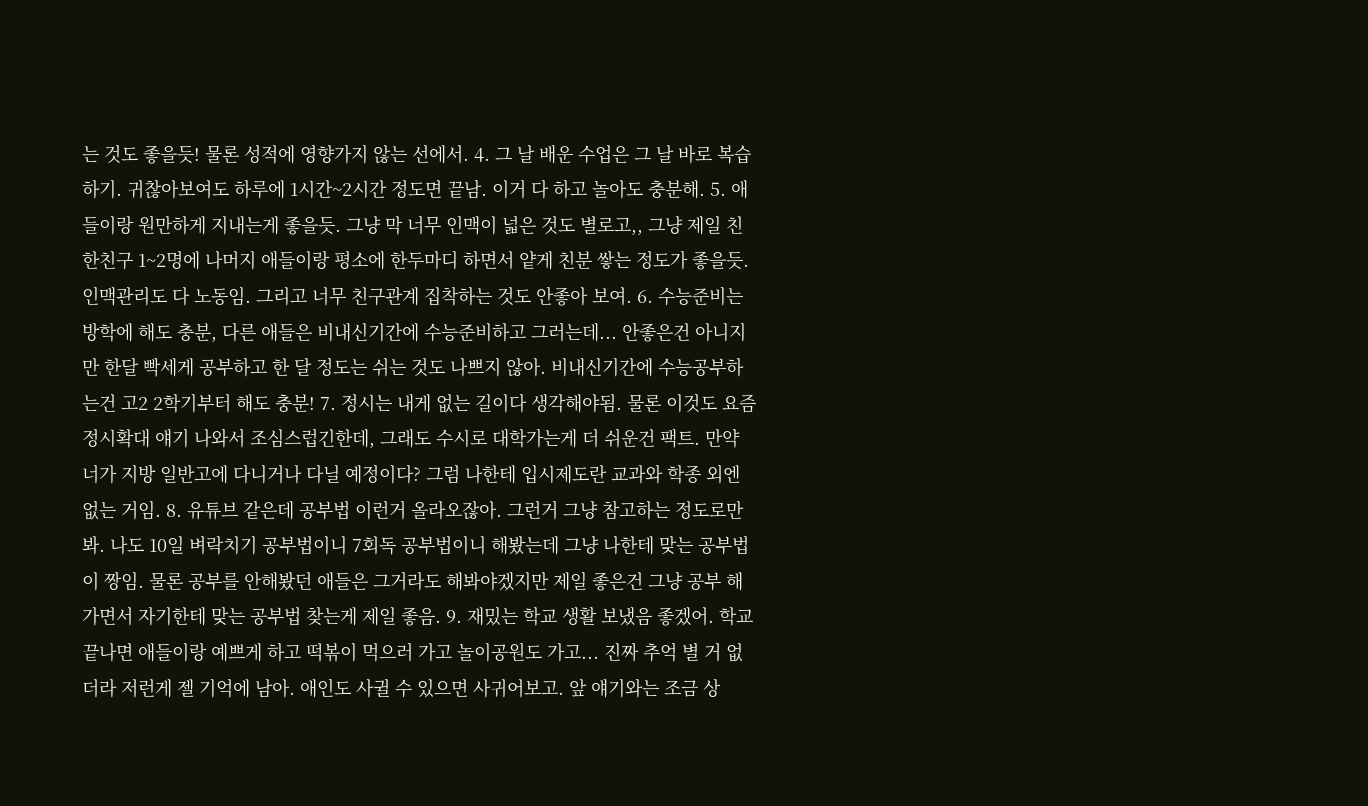는 것도 좋을듯! 물론 성적에 영향가지 않는 선에서. 4. 그 날 배운 수업은 그 날 바로 복습하기. 귀찮아보여도 하루에 1시간~2시간 정도면 끝남. 이거 다 하고 놀아도 충분해. 5. 애들이랑 원만하게 지내는게 좋을듯. 그냥 막 너무 인맥이 넓은 것도 별로고,, 그냥 제일 친한친구 1~2명에 나머지 애들이랑 평소에 한두마디 하면서 얕게 친분 쌓는 정도가 좋을듯. 인맥관리도 다 노동임. 그리고 너무 친구관계 집착하는 것도 안좋아 보여. 6. 수능준비는 방학에 해도 충분, 다른 애들은 비내신기간에 수능준비하고 그러는데... 안좋은건 아니지만 한달 빡세게 공부하고 한 달 정도는 쉬는 것도 나쁘지 않아. 비내신기간에 수능공부하는건 고2 2학기부터 해도 충분! 7. 정시는 내게 없는 길이다 생각해야됨. 물론 이것도 요즘 정시확대 얘기 나와서 조심스럽긴한데, 그래도 수시로 대학가는게 더 쉬운건 팩트. 만약 너가 지방 일반고에 다니거나 다닐 예정이다? 그럼 나한테 입시제도란 교과와 학종 외엔 없는 거임. 8. 유튜브 같은데 공부법 이런거 올라오잖아. 그런거 그냥 참고하는 정도로만 봐. 나도 10일 벼락치기 공부법이니 7회독 공부법이니 해봤는데 그냥 나한테 맞는 공부법이 짱임. 물론 공부를 안해봤던 애들은 그거라도 해봐야겠지만 제일 좋은건 그냥 공부 해가면서 자기한테 맞는 공부법 찾는게 제일 좋음. 9. 재밌는 학교 생활 보냈음 좋겠어. 학교 끝나면 애들이랑 예쁘게 하고 떡볶이 먹으러 가고 놀이공원도 가고... 진짜 추억 별 거 없더라 저런게 젤 기억에 남아. 애인도 사귈 수 있으면 사귀어보고. 앞 얘기와는 조금 상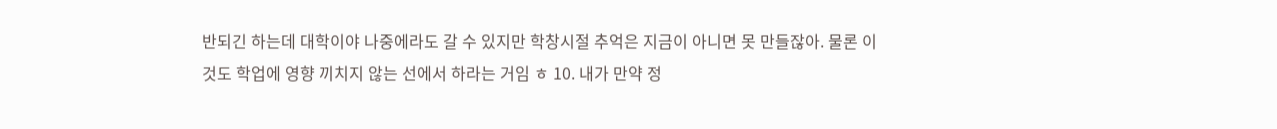반되긴 하는데 대학이야 나중에라도 갈 수 있지만 학창시절 추억은 지금이 아니면 못 만들잖아. 물론 이것도 학업에 영향 끼치지 않는 선에서 하라는 거임 ㅎ 10. 내가 만약 정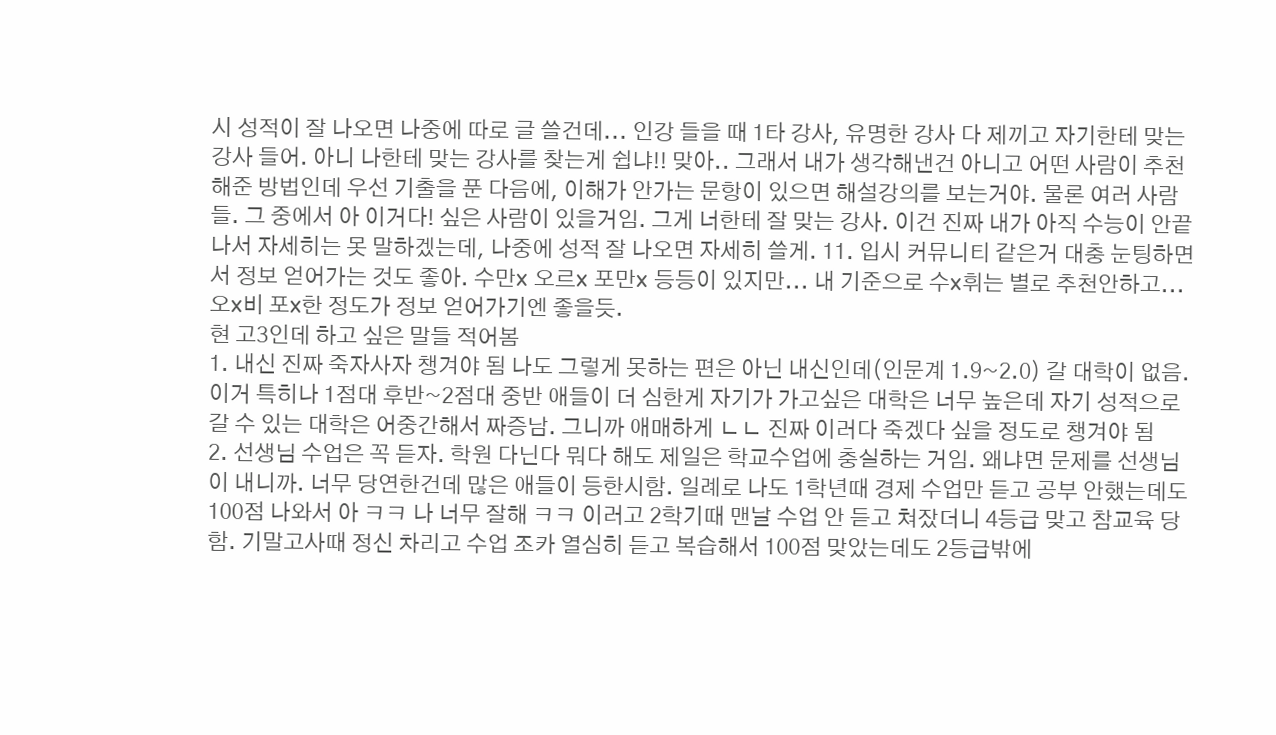시 성적이 잘 나오면 나중에 따로 글 쓸건데... 인강 들을 때 1타 강사, 유명한 강사 다 제끼고 자기한테 맞는 강사 들어. 아니 나한테 맞는 강사를 찾는게 쉽냐!! 맞아.. 그래서 내가 생각해낸건 아니고 어떤 사람이 추천해준 방법인데 우선 기출을 푼 다음에, 이해가 안가는 문항이 있으면 해설강의를 보는거야. 물론 여러 사람들. 그 중에서 아 이거다! 싶은 사람이 있을거임. 그게 너한테 잘 맞는 강사. 이건 진짜 내가 아직 수능이 안끝나서 자세히는 못 말하겠는데, 나중에 성적 잘 나오면 자세히 쓸게. 11. 입시 커뮤니티 같은거 대충 눈팅하면서 정보 얻어가는 것도 좋아. 수만x 오르x 포만x 등등이 있지만... 내 기준으로 수x휘는 별로 추천안하고... 오x비 포x한 정도가 정보 얻어가기엔 좋을듯.
현 고3인데 하고 싶은 말들 적어봄
1. 내신 진짜 죽자사자 챙겨야 됨 나도 그렇게 못하는 편은 아닌 내신인데(인문계 1.9~2.0) 갈 대학이 없음. 이거 특히나 1점대 후반~2점대 중반 애들이 더 심한게 자기가 가고싶은 대학은 너무 높은데 자기 성적으로 갈 수 있는 대학은 어중간해서 짜증남. 그니까 애매하게 ㄴㄴ 진짜 이러다 죽겠다 싶을 정도로 챙겨야 됨
2. 선생님 수업은 꼭 듣자. 학원 다닌다 뭐다 해도 제일은 학교수업에 충실하는 거임. 왜냐면 문제를 선생님이 내니까. 너무 당연한건데 많은 애들이 등한시함. 일례로 나도 1학년때 경제 수업만 듣고 공부 안했는데도 100점 나와서 아 ㅋㅋ 나 너무 잘해 ㅋㅋ 이러고 2학기때 맨날 수업 안 듣고 쳐잤더니 4등급 맞고 참교육 당함. 기말고사때 정신 차리고 수업 조카 열심히 듣고 복습해서 100점 맞았는데도 2등급밖에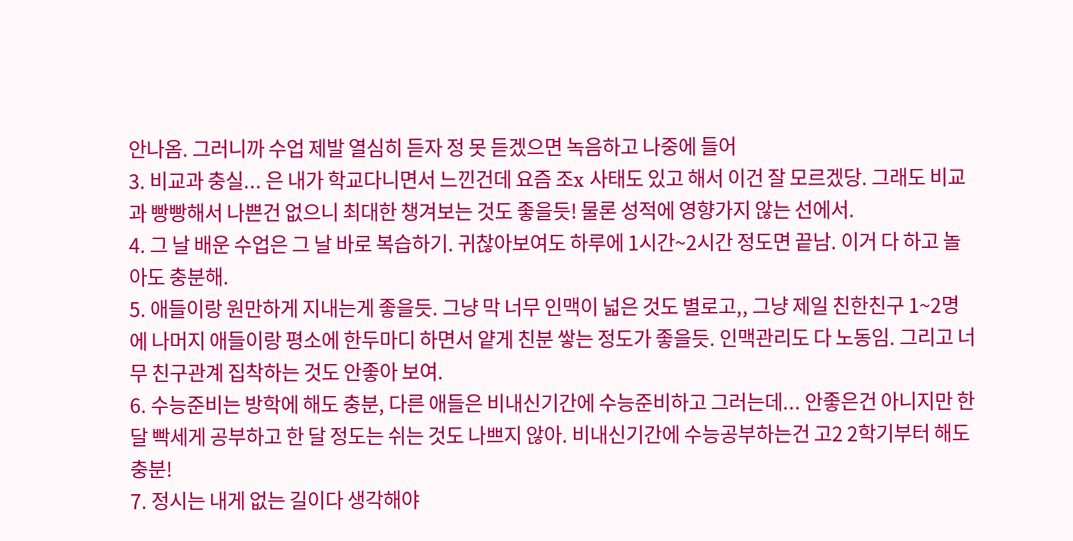안나옴. 그러니까 수업 제발 열심히 듣자 정 못 듣겠으면 녹음하고 나중에 들어
3. 비교과 충실... 은 내가 학교다니면서 느낀건데 요즘 조x 사태도 있고 해서 이건 잘 모르겠당. 그래도 비교과 빵빵해서 나쁜건 없으니 최대한 챙겨보는 것도 좋을듯! 물론 성적에 영향가지 않는 선에서.
4. 그 날 배운 수업은 그 날 바로 복습하기. 귀찮아보여도 하루에 1시간~2시간 정도면 끝남. 이거 다 하고 놀아도 충분해.
5. 애들이랑 원만하게 지내는게 좋을듯. 그냥 막 너무 인맥이 넓은 것도 별로고,, 그냥 제일 친한친구 1~2명에 나머지 애들이랑 평소에 한두마디 하면서 얕게 친분 쌓는 정도가 좋을듯. 인맥관리도 다 노동임. 그리고 너무 친구관계 집착하는 것도 안좋아 보여.
6. 수능준비는 방학에 해도 충분, 다른 애들은 비내신기간에 수능준비하고 그러는데... 안좋은건 아니지만 한달 빡세게 공부하고 한 달 정도는 쉬는 것도 나쁘지 않아. 비내신기간에 수능공부하는건 고2 2학기부터 해도 충분!
7. 정시는 내게 없는 길이다 생각해야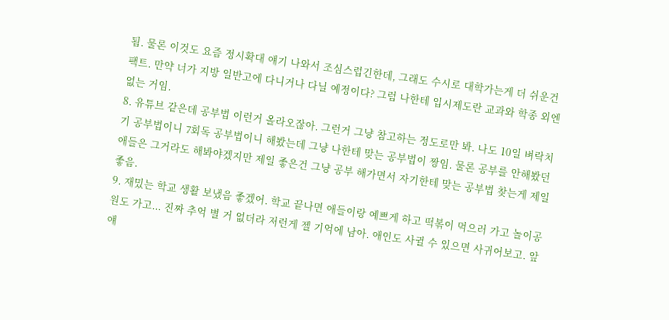됨. 물론 이것도 요즘 정시확대 얘기 나와서 조심스럽긴한데, 그래도 수시로 대학가는게 더 쉬운건 팩트. 만약 너가 지방 일반고에 다니거나 다닐 예정이다? 그럼 나한테 입시제도란 교과와 학종 외엔 없는 거임.
8. 유튜브 같은데 공부법 이런거 올라오잖아. 그런거 그냥 참고하는 정도로만 봐. 나도 10일 벼락치기 공부법이니 7회독 공부법이니 해봤는데 그냥 나한테 맞는 공부법이 짱임. 물론 공부를 안해봤던 애들은 그거라도 해봐야겠지만 제일 좋은건 그냥 공부 해가면서 자기한테 맞는 공부법 찾는게 제일 좋음.
9. 재밌는 학교 생활 보냈음 좋겠어. 학교 끝나면 애들이랑 예쁘게 하고 떡볶이 먹으러 가고 놀이공원도 가고... 진짜 추억 별 거 없더라 저런게 젤 기억에 남아. 애인도 사귈 수 있으면 사귀어보고. 앞 얘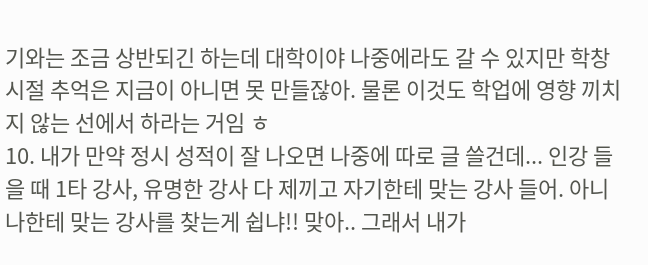기와는 조금 상반되긴 하는데 대학이야 나중에라도 갈 수 있지만 학창시절 추억은 지금이 아니면 못 만들잖아. 물론 이것도 학업에 영향 끼치지 않는 선에서 하라는 거임 ㅎ
10. 내가 만약 정시 성적이 잘 나오면 나중에 따로 글 쓸건데... 인강 들을 때 1타 강사, 유명한 강사 다 제끼고 자기한테 맞는 강사 들어. 아니 나한테 맞는 강사를 찾는게 쉽냐!! 맞아.. 그래서 내가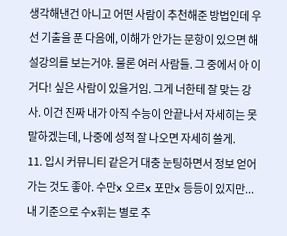생각해낸건 아니고 어떤 사람이 추천해준 방법인데 우선 기출을 푼 다음에, 이해가 안가는 문항이 있으면 해설강의를 보는거야. 물론 여러 사람들. 그 중에서 아 이거다! 싶은 사람이 있을거임. 그게 너한테 잘 맞는 강사. 이건 진짜 내가 아직 수능이 안끝나서 자세히는 못 말하겠는데, 나중에 성적 잘 나오면 자세히 쓸게.
11. 입시 커뮤니티 같은거 대충 눈팅하면서 정보 얻어가는 것도 좋아. 수만x 오르x 포만x 등등이 있지만... 내 기준으로 수x휘는 별로 추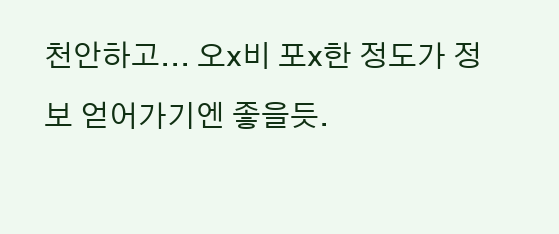천안하고... 오x비 포x한 정도가 정보 얻어가기엔 좋을듯.